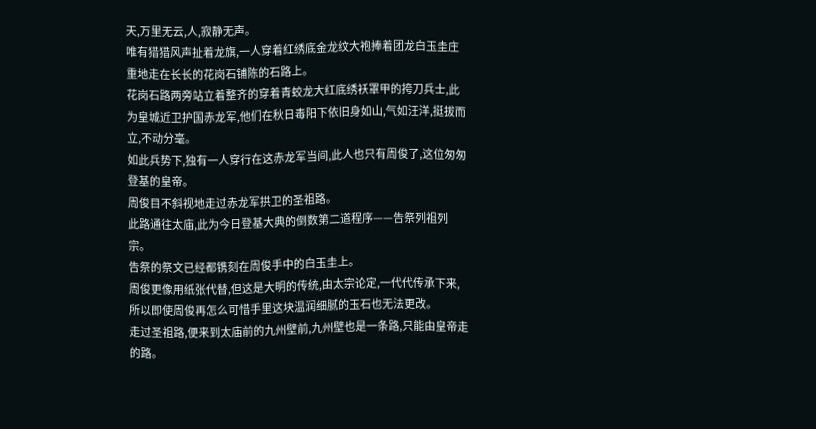天,万里无云,人,寂静无声。
唯有猎猎风声扯着龙旗,一人穿着红绣底金龙纹大袍捧着团龙白玉圭庄重地走在长长的花岗石铺陈的石路上。
花岗石路两旁站立着整齐的穿着青蛟龙大红底绣袄罩甲的挎刀兵士,此为皇城近卫护国赤龙军,他们在秋日毒阳下依旧身如山,气如汪洋,挺拔而立,不动分毫。
如此兵势下,独有一人穿行在这赤龙军当间,此人也只有周俊了,这位匆匆登基的皇帝。
周俊目不斜视地走过赤龙军拱卫的圣祖路。
此路通往太庙,此为今日登基大典的倒数第二道程序——告祭列祖列宗。
告祭的祭文已经都镌刻在周俊手中的白玉圭上。
周俊更像用纸张代替,但这是大明的传统,由太宗论定,一代代传承下来,所以即使周俊再怎么可惜手里这块温润细腻的玉石也无法更改。
走过圣祖路,便来到太庙前的九州壁前,九州壁也是一条路,只能由皇帝走的路。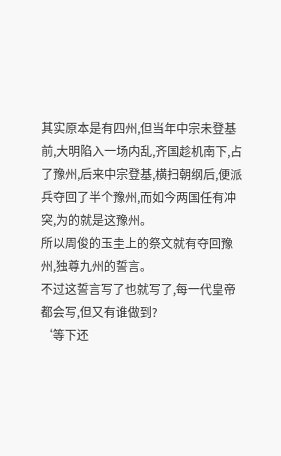其实原本是有四州,但当年中宗未登基前,大明陷入一场内乱,齐国趁机南下,占了豫州,后来中宗登基,横扫朝纲后,便派兵夺回了半个豫州,而如今两国任有冲突,为的就是这豫州。
所以周俊的玉圭上的祭文就有夺回豫州,独尊九州的誓言。
不过这誓言写了也就写了,每一代皇帝都会写,但又有谁做到?
‘等下还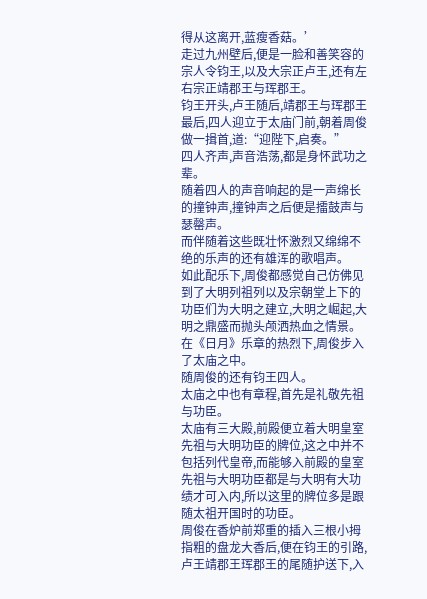得从这离开,蓝瘦香菇。’
走过九州壁后,便是一脸和善笑容的宗人令钧王,以及大宗正卢王,还有左右宗正靖郡王与珲郡王。
钧王开头,卢王随后,靖郡王与珲郡王最后,四人迎立于太庙门前,朝着周俊做一揖首,道:“迎陛下,启奏。”
四人齐声,声音浩荡,都是身怀武功之辈。
随着四人的声音响起的是一声绵长的撞钟声,撞钟声之后便是擂鼓声与瑟罄声。
而伴随着这些既壮怀激烈又绵绵不绝的乐声的还有雄浑的歌唱声。
如此配乐下,周俊都感觉自己仿佛见到了大明列祖列以及宗朝堂上下的功臣们为大明之建立,大明之崛起,大明之鼎盛而抛头颅洒热血之情景。
在《日月》乐章的热烈下,周俊步入了太庙之中。
随周俊的还有钧王四人。
太庙之中也有章程,首先是礼敬先祖与功臣。
太庙有三大殿,前殿便立着大明皇室先祖与大明功臣的牌位,这之中并不包括列代皇帝,而能够入前殿的皇室先祖与大明功臣都是与大明有大功绩才可入内,所以这里的牌位多是跟随太祖开国时的功臣。
周俊在香炉前郑重的插入三根小拇指粗的盘龙大香后,便在钧王的引路,卢王靖郡王珲郡王的尾随护送下,入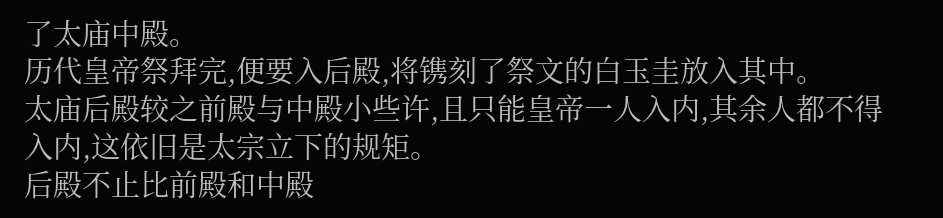了太庙中殿。
历代皇帝祭拜完,便要入后殿,将镌刻了祭文的白玉圭放入其中。
太庙后殿较之前殿与中殿小些许,且只能皇帝一人入内,其余人都不得入内,这依旧是太宗立下的规矩。
后殿不止比前殿和中殿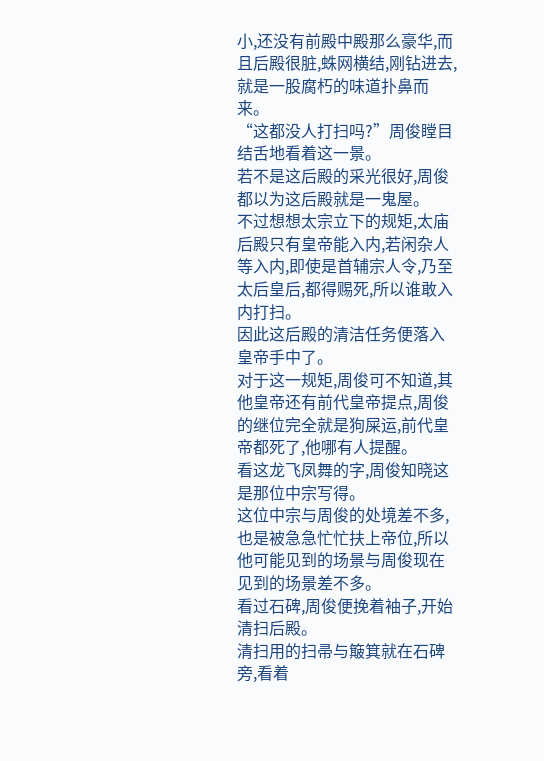小,还没有前殿中殿那么豪华,而且后殿很脏,蛛网横结,刚钻进去,就是一股腐朽的味道扑鼻而来。
“这都没人打扫吗?”周俊瞠目结舌地看着这一景。
若不是这后殿的采光很好,周俊都以为这后殿就是一鬼屋。
不过想想太宗立下的规矩,太庙后殿只有皇帝能入内,若闲杂人等入内,即使是首辅宗人令,乃至太后皇后,都得赐死,所以谁敢入内打扫。
因此这后殿的清洁任务便落入皇帝手中了。
对于这一规矩,周俊可不知道,其他皇帝还有前代皇帝提点,周俊的继位完全就是狗屎运,前代皇帝都死了,他哪有人提醒。
看这龙飞凤舞的字,周俊知晓这是那位中宗写得。
这位中宗与周俊的处境差不多,也是被急急忙忙扶上帝位,所以他可能见到的场景与周俊现在见到的场景差不多。
看过石碑,周俊便挽着袖子,开始清扫后殿。
清扫用的扫帚与簸箕就在石碑旁,看着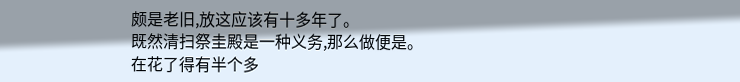颇是老旧,放这应该有十多年了。
既然清扫祭圭殿是一种义务,那么做便是。
在花了得有半个多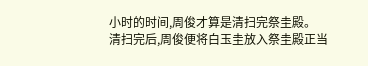小时的时间,周俊才算是清扫完祭圭殿。
清扫完后,周俊便将白玉圭放入祭圭殿正当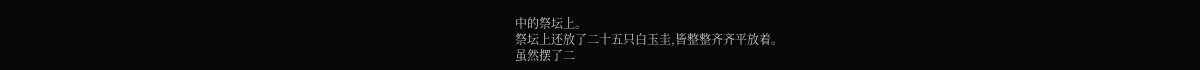中的祭坛上。
祭坛上还放了二十五只白玉圭,皆整整齐齐平放着。
虽然摆了二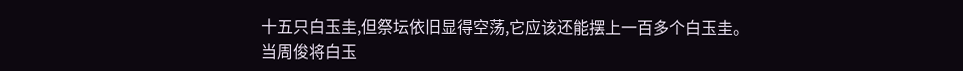十五只白玉圭,但祭坛依旧显得空荡,它应该还能摆上一百多个白玉圭。
当周俊将白玉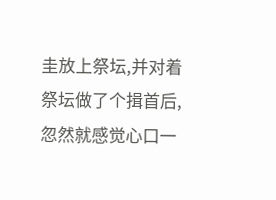圭放上祭坛,并对着祭坛做了个揖首后,忽然就感觉心口一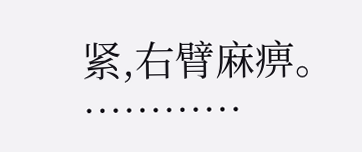紧,右臂麻痹。
…………